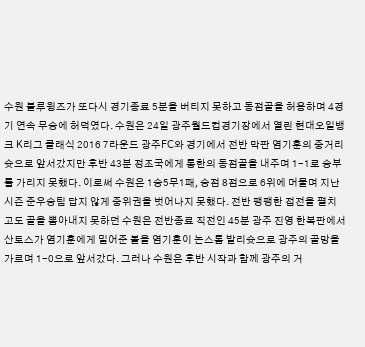수원 블루윙즈가 또다시 경기종료 5분을 버티지 못하고 동점골을 허용하며 4경기 연속 무승에 허덕였다. 수원은 24일 광주월드컵경기장에서 열린 현대오일뱅크 K리그 클래식 2016 7라운드 광주FC와 경기에서 전반 막판 염기훈의 중거리슛으로 앞서갔지만 후반 43분 정조국에게 통한의 동점골을 내주며 1-1로 승부를 가리지 못했다. 이로써 수원은 1승5무1패, 승점 8점으로 6위에 머물며 지난 시즌 준우승팀 답지 않게 중위권을 벗어나지 못했다. 전반 팽팽한 접전을 펼치고도 골을 뽑아내지 못하던 수원은 전반종료 직전인 45분 광주 진영 한복판에서 산토스가 염기훈에게 밀어준 볼을 염기훈이 논스톱 발리슛으로 광주의 골망을 가르며 1-0으로 앞서갔다. 그러나 수원은 후반 시작과 함께 광주의 거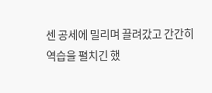센 공세에 밀리며 끌려갔고 간간히 역습을 펼치긴 했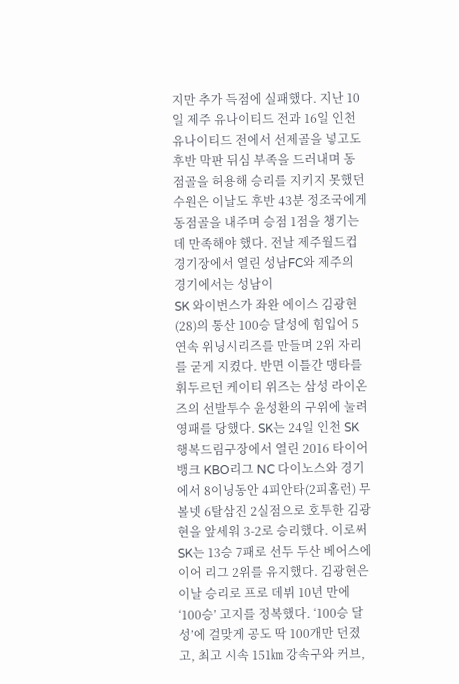지만 추가 득점에 실패했다. 지난 10일 제주 유나이티드 전과 16일 인천 유나이티드 전에서 선제골을 넣고도 후반 막판 뒤심 부족을 드러내며 동점골을 허용해 승리를 지키지 못했던 수원은 이날도 후반 43분 정조국에게 동점골을 내주며 승점 1점을 챙기는 데 만족해야 했다. 전날 제주월드컵경기장에서 열린 성남FC와 제주의 경기에서는 성남이
SK 와이번스가 좌완 에이스 김광현(28)의 통산 100승 달성에 힘입어 5연속 위닝시리즈를 만들며 2위 자리를 굳게 지켰다. 반면 이틀간 맹타를 휘두르던 케이티 위즈는 삼성 라이온즈의 선발투수 윤성환의 구위에 눌려 영패를 당했다. SK는 24일 인천 SK행복드림구장에서 열린 2016 타이어뱅크 KBO리그 NC 다이노스와 경기에서 8이닝동안 4피안타(2피홈런) 무볼넷 6탈삼진 2실점으로 호투한 김광현을 앞세워 3-2로 승리했다. 이로써 SK는 13승 7패로 선두 두산 베어스에 이어 리그 2위를 유지했다. 김광현은 이날 승리로 프로 데뷔 10년 만에 ‘100승’ 고지를 정복했다. ‘100승 달성’에 걸맞게 공도 딱 100개만 던졌고, 최고 시속 151㎞ 강속구와 커브,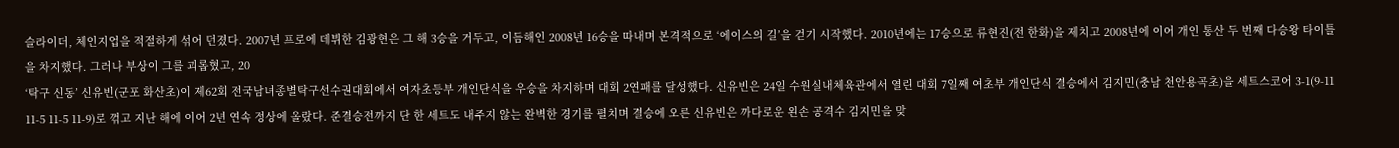슬라이더, 체인지업을 적절하게 섞어 던졌다. 2007년 프로에 데뷔한 김광현은 그 해 3승을 거두고, 이듬해인 2008년 16승을 따내며 본격적으로 ‘에이스의 길’을 걷기 시작했다. 2010년에는 17승으로 류현진(전 한화)을 제치고 2008년에 이어 개인 통산 두 번째 다승왕 타이틀을 차지했다. 그러나 부상이 그를 괴롭혔고, 20
‘탁구 신동’ 신유빈(군포 화산초)이 제62회 전국남녀종별탁구선수권대회에서 여자초등부 개인단식을 우승을 차지하며 대회 2연패를 달성했다. 신유빈은 24일 수원실내체육관에서 열린 대회 7일째 여초부 개인단식 결승에서 김지민(충남 천안용곡초)을 세트스코어 3-1(9-11 11-5 11-5 11-9)로 꺾고 지난 해에 이어 2년 연속 정상에 올랐다. 준결승전까지 단 한 세트도 내주지 않는 완벽한 경기를 펼치며 결승에 오른 신유빈은 까다로운 왼손 공격수 김지민을 맞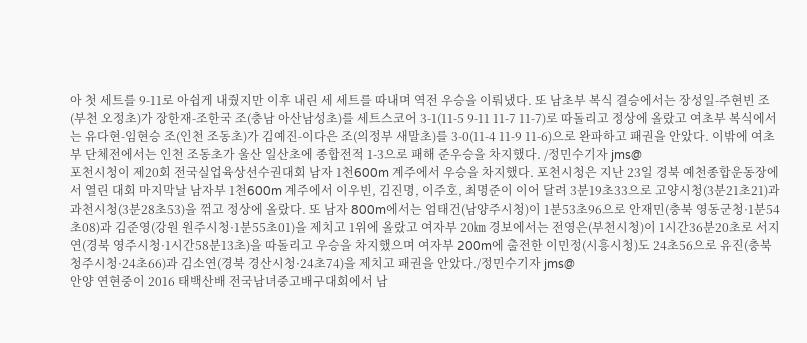아 첫 세트를 9-11로 아쉽게 내줬지만 이후 내린 세 세트를 따내며 역전 우승을 이뤄냈다. 또 남초부 복식 결승에서는 장성일-주현빈 조(부천 오정초)가 장한재-조한국 조(충남 아산남성초)를 세트스코어 3-1(11-5 9-11 11-7 11-7)로 따돌리고 정상에 올랐고 여초부 복식에서는 유다현-임현승 조(인천 조동초)가 김예진-이다은 조(의정부 새말초)를 3-0(11-4 11-9 11-6)으로 완파하고 패권을 안았다. 이밖에 여초부 단체전에서는 인천 조동초가 울산 일산초에 종합전적 1-3으로 패해 준우승을 차지했다. /정민수기자 jms@
포천시청이 제20회 전국실업육상선수권대회 남자 1천600m 계주에서 우승을 차지했다. 포천시청은 지난 23일 경북 예천종합운동장에서 열린 대회 마지막날 남자부 1천600m 계주에서 이우빈, 김진명, 이주호, 최명준이 이어 달려 3분19초33으로 고양시청(3분21초21)과 과천시청(3분28초53)을 꺾고 정상에 올랐다. 또 남자 800m에서는 엄태건(남양주시청)이 1분53초96으로 안재민(충북 영동군청·1분54초08)과 김준영(강원 원주시청·1분55초01)을 제치고 1위에 올랐고 여자부 20㎞ 경보에서는 전영은(부천시청)이 1시간36분20초로 서지연(경북 영주시청·1시간58분13초)을 따돌리고 우승을 차지했으며 여자부 200m에 출전한 이민정(시흥시청)도 24초56으로 유진(충북 청주시청·24초66)과 김소연(경북 경산시청·24초74)을 제치고 패권을 안았다./정민수기자 jms@
안양 연현중이 2016 태백산배 전국남녀중고배구대회에서 남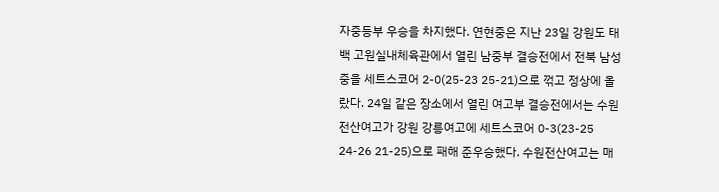자중등부 우승을 차지했다. 연현중은 지난 23일 강원도 태백 고원실내체육관에서 열린 남중부 결승전에서 전북 남성중을 세트스코어 2-0(25-23 25-21)으로 꺾고 정상에 올랐다. 24일 같은 장소에서 열린 여고부 결승전에서는 수원전산여고가 강원 강릉여고에 세트스코어 0-3(23-25 24-26 21-25)으로 패해 준우승했다. 수원전산여고는 매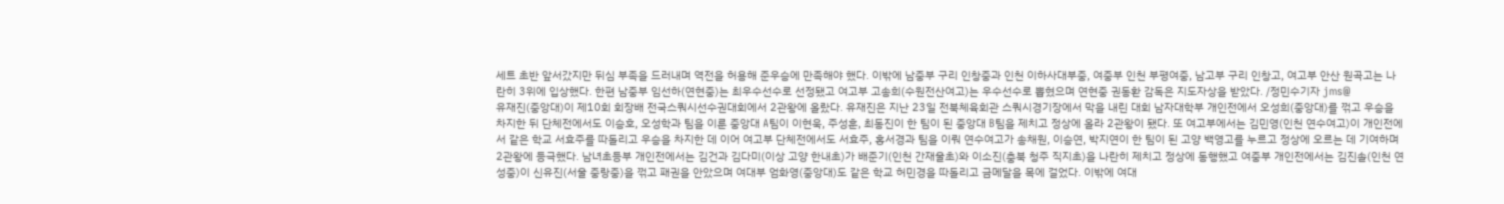세트 초반 앞서갔지만 뒤심 부족을 드러내며 역전을 허용해 준우승에 만족해야 했다. 이밖에 남중부 구리 인창중과 인천 이하사대부중, 여중부 인천 부평여중, 남고부 구리 인창고, 여고부 안산 원곡고는 나란히 3위에 입상했다. 한편 남중부 임선하(연현중)는 최우수선수로 선정됐고 여고부 고송희(수원전산여고)는 우수선수로 뽑혔으며 연현중 권동환 감독은 지도자상을 받았다. /정민수기자 jms@
유재진(중앙대)이 제10회 회장배 전국스쿼시선수권대회에서 2관왕에 올랐다. 유재진은 지난 23일 전북체육회관 스쿼시경기장에서 막을 내린 대회 남자대학부 개인전에서 오성희(중앙대)를 꺾고 우승을 차지한 뒤 단체전에서도 이승호, 오성학과 팀을 이룬 중앙대 A팀이 이현욱, 주성훈, 최동진이 한 팀이 된 중앙대 B팀을 제치고 정상에 올라 2관왕이 됐다. 또 여고부에서는 김민영(인천 연수여고)이 개인전에서 같은 학교 서효주를 따돌리고 우승을 차지한 데 이어 여고부 단체전에서도 서효주, 홍서경과 팀을 이뤄 연수여고가 송채원, 이승연, 박지연이 한 팀이 된 고양 백영고를 누르고 정상에 오르는 데 기여하며 2관왕에 등극했다. 남녀초등부 개인전에서는 김건과 김다미(이상 고양 한내초)가 배준기(인천 간재울초)와 이소진(충북 청주 직지초)을 나란히 제치고 정상에 동행했고 여중부 개인전에서는 김진솔(인천 연성중)이 신유진(서울 중랑중)을 꺾고 패권을 안았으며 여대부 엄화영(중앙대)도 같은 학교 허민경을 따돌리고 금메달을 목에 걸었다. 이밖에 여대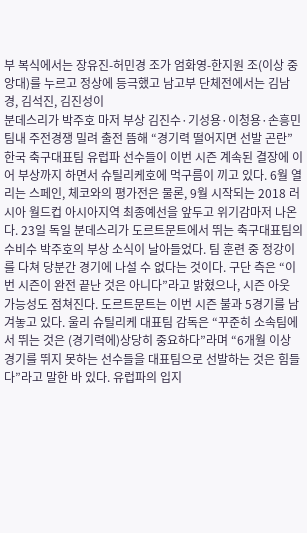부 복식에서는 장유진-허민경 조가 엄화영-한지원 조(이상 중앙대)를 누르고 정상에 등극했고 남고부 단체전에서는 김남경, 김석진, 김진성이
분데스리가 박주호 마저 부상 김진수·기성용·이청용·손흥민 팀내 주전경쟁 밀려 출전 뜸해 “경기력 떨어지면 선발 곤란” 한국 축구대표팀 유럽파 선수들이 이번 시즌 계속된 결장에 이어 부상까지 하면서 슈틸리케호에 먹구름이 끼고 있다. 6월 열리는 스페인, 체코와의 평가전은 물론, 9월 시작되는 2018 러시아 월드컵 아시아지역 최종예선을 앞두고 위기감마저 나온다. 23일 독일 분데스리가 도르트문트에서 뛰는 축구대표팀의 수비수 박주호의 부상 소식이 날아들었다. 팀 훈련 중 정강이를 다쳐 당분간 경기에 나설 수 없다는 것이다. 구단 측은 “이번 시즌이 완전 끝난 것은 아니다”라고 밝혔으나, 시즌 아웃 가능성도 점쳐진다. 도르트문트는 이번 시즌 불과 5경기를 남겨놓고 있다. 울리 슈틸리케 대표팀 감독은 “꾸준히 소속팀에서 뛰는 것은 (경기력에)상당히 중요하다”라며 “6개월 이상 경기를 뛰지 못하는 선수들을 대표팀으로 선발하는 것은 힘들다”라고 말한 바 있다. 유럽파의 입지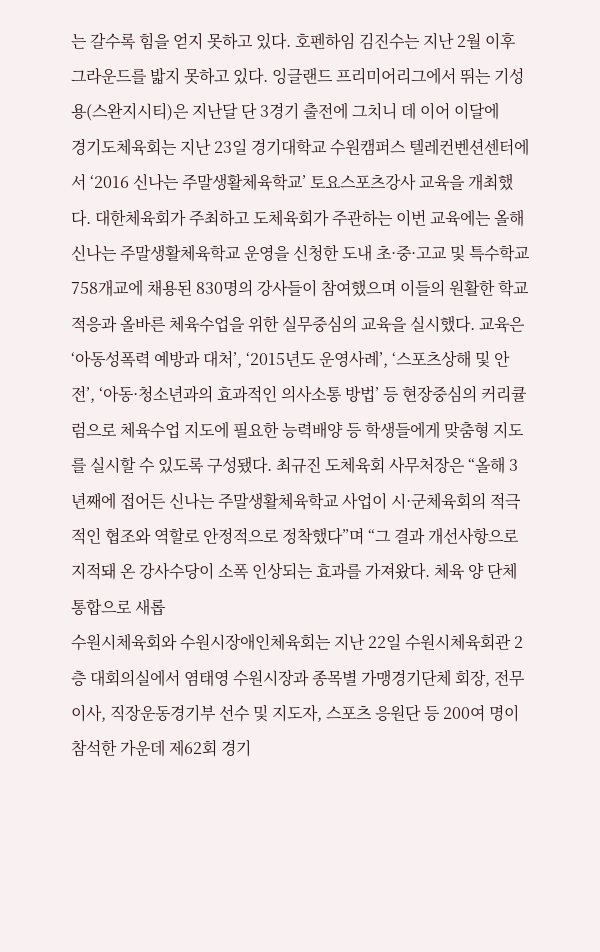는 갈수록 힘을 얻지 못하고 있다. 호펜하임 김진수는 지난 2월 이후 그라운드를 밟지 못하고 있다. 잉글랜드 프리미어리그에서 뛰는 기성용(스완지시티)은 지난달 단 3경기 출전에 그치니 데 이어 이달에
경기도체육회는 지난 23일 경기대학교 수원캠퍼스 텔레컨벤션센터에서 ‘2016 신나는 주말생활체육학교’ 토요스포츠강사 교육을 개최했다. 대한체육회가 주최하고 도체육회가 주관하는 이번 교육에는 올해 신나는 주말생활체육학교 운영을 신청한 도내 초·중·고교 및 특수학교 758개교에 채용된 830명의 강사들이 참여했으며 이들의 원활한 학교 적응과 올바른 체육수업을 위한 실무중심의 교육을 실시했다. 교육은 ‘아동성폭력 예방과 대처’, ‘2015년도 운영사례’, ‘스포츠상해 및 안전’, ‘아동·청소년과의 효과적인 의사소통 방법’ 등 현장중심의 커리큘럼으로 체육수업 지도에 필요한 능력배양 등 학생들에게 맞춤형 지도를 실시할 수 있도록 구성됐다. 최규진 도체육회 사무처장은 “올해 3년째에 접어든 신나는 주말생활체육학교 사업이 시·군체육회의 적극적인 협조와 역할로 안정적으로 정착했다”며 “그 결과 개선사항으로 지적돼 온 강사수당이 소폭 인상되는 효과를 가져왔다. 체육 양 단체 통합으로 새롭
수원시체육회와 수원시장애인체육회는 지난 22일 수원시체육회관 2층 대회의실에서 염태영 수원시장과 종목별 가맹경기단체 회장, 전무이사, 직장운동경기부 선수 및 지도자, 스포츠 응원단 등 200여 명이 참석한 가운데 제62회 경기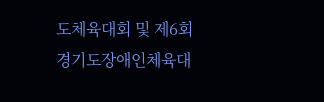도체육대회 및 제6회 경기도장애인체육대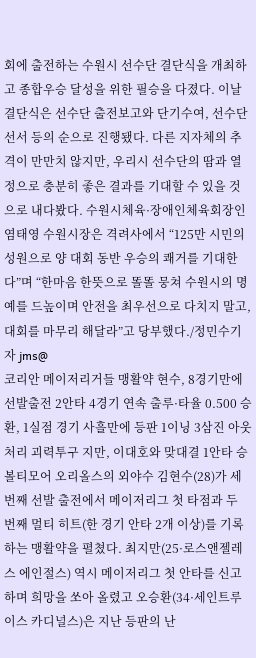회에 출전하는 수원시 선수단 결단식을 개최하고 종합우승 달성을 위한 필승을 다졌다. 이날 결단식은 선수단 출전보고와 단기수여, 선수단 선서 등의 순으로 진행됐다. 다른 지자체의 추격이 만만치 않지만, 우리시 선수단의 땀과 열정으로 충분히 좋은 결과를 기대할 수 있을 것으로 내다봤다. 수원시체육·장애인체육회장인 염태영 수원시장은 격려사에서 “125만 시민의 성원으로 양 대회 동반 우승의 쾌거를 기대한다”며 “한마음 한뜻으로 똘똘 뭉쳐 수원시의 명예를 드높이며 안전을 최우선으로 다치지 말고, 대회를 마무리 해달라”고 당부했다./정민수기자 jms@
코리안 메이저리거들 맹활약 현수, 8경기만에 선발출전 2안타 4경기 연속 출루·타율 0.500 승환, 1실점 경기 사흘만에 등판 1이닝 3삼진 아웃 처리 괴력투구 지만, 이대호와 맞대결 1안타 승 볼티모어 오리올스의 외야수 김현수(28)가 세 번째 선발 출전에서 메이저리그 첫 타점과 두 번째 멀티 히트(한 경기 안타 2개 이상)를 기록하는 맹활약을 펼쳤다. 최지만(25·로스앤젤레스 에인절스) 역시 메이저리그 첫 안타를 신고하며 희망을 쏘아 올렸고 오승환(34·세인트루이스 카디널스)은 지난 등판의 난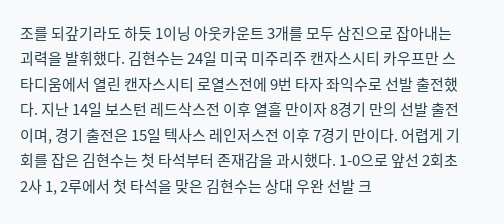조를 되갚기라도 하듯 1이닝 아웃카운트 3개를 모두 삼진으로 잡아내는 괴력을 발휘했다. 김현수는 24일 미국 미주리주 캔자스시티 카우프만 스타디움에서 열린 캔자스시티 로열스전에 9번 타자 좌익수로 선발 출전했다. 지난 14일 보스턴 레드삭스전 이후 열흘 만이자 8경기 만의 선발 출전이며, 경기 출전은 15일 텍사스 레인저스전 이후 7경기 만이다. 어렵게 기회를 잡은 김현수는 첫 타석부터 존재감을 과시했다. 1-0으로 앞선 2회초 2사 1, 2루에서 첫 타석을 맞은 김현수는 상대 우완 선발 크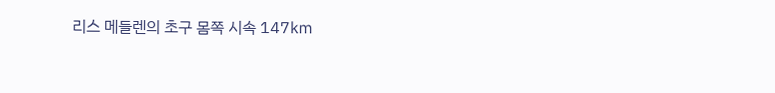리스 메들렌의 초구 몸쪽 시속 147㎞